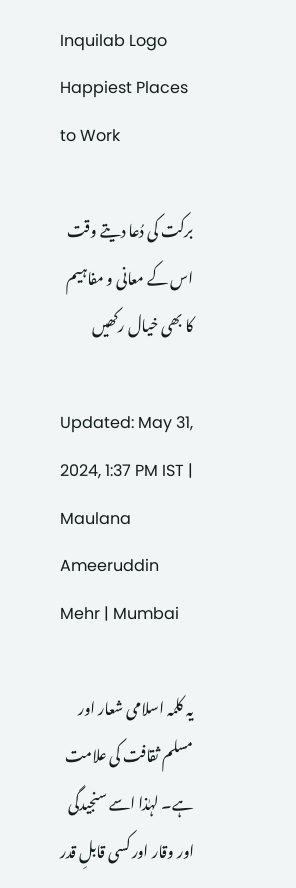Inquilab Logo Happiest Places to Work

برکت کی دُعا دیتے وقت اس کے معانی و مفاہیم کا بھی خیال رکھیں

Updated: May 31, 2024, 1:37 PM IST | Maulana Ameeruddin Mehr | Mumbai

یہ کلمہ اسلامی شعار اور مسلم ثقافت کی علامت ہے۔ لہٰذا اسے سنجیدگی اور وقار اور کسی قابلِ قدر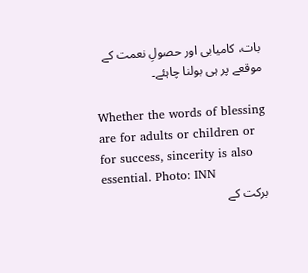بات، کامیابی اور حصولِ نعمت کے موقعے پر ہی بولنا چاہئے۔

Whether the words of blessing are for adults or children or for success, sincerity is also essential. Photo: INN
برکت کے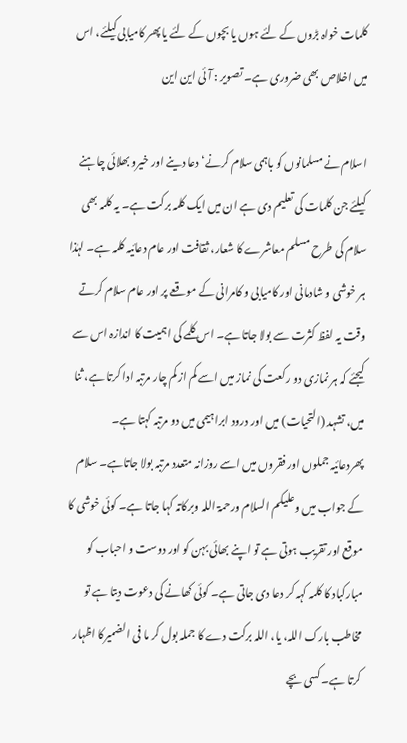کلمات خواہ بڑوں کے لئے ہوں یا بچوں کے لئے یا پھر کامیابی کیلئے، اس میں اخلاص بھی ضروری ہے۔ تصویر : آئی این این

اسلام نے مسلمانوں کو باہمی سلام کرنے‘ دعا دینے اور خیرو بھلائی چاہنے کیلئے جن کلمات کی تعلیم دی ہے ان میں ایک کلمہ برکت ہے۔ یہ کلمہ بھی سلام کی طرح مسلم معاشرے کا شعار، ثقافت اور عام دعائیہ کلمہ ہے۔ لہٰذا ہر خوشی و شادمانی اور کامیابی و کامرانی کے موقعے پر اور عام سلام کرتے وقت یہ لفظ کثرت سے بولا جاتا ہے۔ اس کلمے کی اہمیت کا اندازہ اس سے کیجئے کہ ہر نمازی دو رکعت کی نماز میں اسے کم از کم چار مرتبہ ادا کرتا ہے، ثنا میں، تشہد (التحیات) میں اور درود ابراہیمی میں دو مرتبہ کہتا ہے۔
پھردعائیہ جملوں اور فقروں میں اسے روزانہ متعدد مرتبہ بولا جاتاہے۔ سلام کے جواب میں وعلیکم السلام ورحمۃ اللہ وبرکاتہ کہا جاتا ہے۔ کوئی خوشی کا موقع اور تقریب ہوتی ہے تو اپنے بھائی بہن کو اور دوست و احباب کو مبارکباد کا کلمہ کہہ کر دعا دی جاتی ہے۔ کوئی کھانے کی دعوت دیتا ہے تو مخاطب بارک اللہ، یا، اللہ برکت دے کا جملہ بول کر ما فی الضمیرکا اظہار کرتا ہے۔ کسی بچے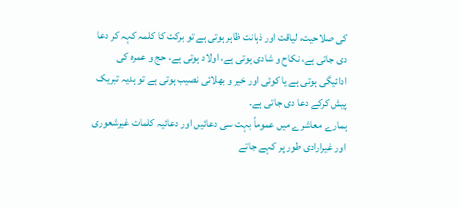کی صلاحیت، لیاقت اور ذہانت ظاہر ہوتی ہے تو برکت کا کلمہ کہہ کر دعا دی جاتی ہے، نکاح و شادی ہوتی ہے، اولاد ہوتی ہے، حج و عمرہ کی ادائیگی ہوتی ہے یا کوئی اور خیر و بھلائی نصیب ہوتی ہے تو ہدیہ تبریک پیش کرکے دعا دی جاتی ہے۔
ہمارے معاشرے میں عموماً بہت سی دعائیں اور دعائیہ کلمات غیرشعوری اور غیرارادی طور پر کہے جاتے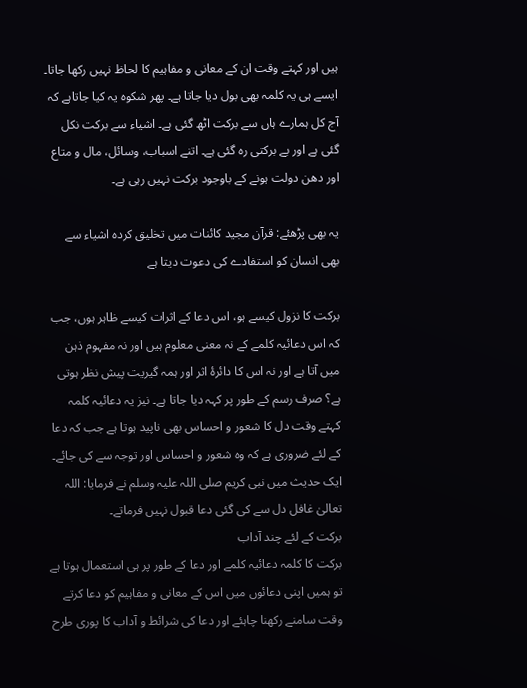ہیں اور کہتے وقت ان کے معانی و مفاہیم کا لحاظ نہیں رکھا جاتا۔ ایسے ہی یہ کلمہ بھی بول دیا جاتا ہے۔ پھر شکوہ یہ کیا جاتاہے کہ آج کل ہمارے ہاں سے برکت اٹھ گئی ہے۔ اشیاء سے برکت نکل گئی ہے اور بے برکتی رہ گئی ہے۔ اتنے اسباب، وسائل، مال و متاع اور دھن دولت ہونے کے باوجود برکت نہیں رہی ہے۔

یہ بھی پڑھئے: قرآن مجید کائنات میں تخلیق کردہ اشیاء سے بھی انسان کو استفادے کی دعوت دیتا ہے

برکت کا نزول کیسے ہو، اس دعا کے اثرات کیسے ظاہر ہوں، جب کہ اس دعائیہ کلمے کے نہ معنی معلوم ہیں اور نہ مفہوم ذہن میں آتا ہے اور نہ اس کا دائرۂ اثر اور ہمہ گیریت پیش نظر ہوتی ہے؟ صرف رسم کے طور پر کہہ دیا جاتا ہے۔ نیز یہ دعائیہ کلمہ کہتے وقت دل کا شعور و احساس بھی ناپید ہوتا ہے جب کہ دعا کے لئے ضروری ہے کہ وہ شعور و احساس اور توجہ سے کی جائے۔ ایک حدیث میں نبی کریم صلی اللہ علیہ وسلم نے فرمایا: اللہ تعالیٰ غافل دل سے کی گئی دعا قبول نہیں فرماتے۔
برکت کے لئے چند آداب
برکت کا کلمہ دعائیہ کلمے اور دعا کے طور پر ہی استعمال ہوتا ہے تو ہمیں اپنی دعائوں میں اس کے معانی و مفاہیم کو دعا کرتے وقت سامنے رکھنا چاہئے اور دعا کی شرائط و آداب کا پوری طرح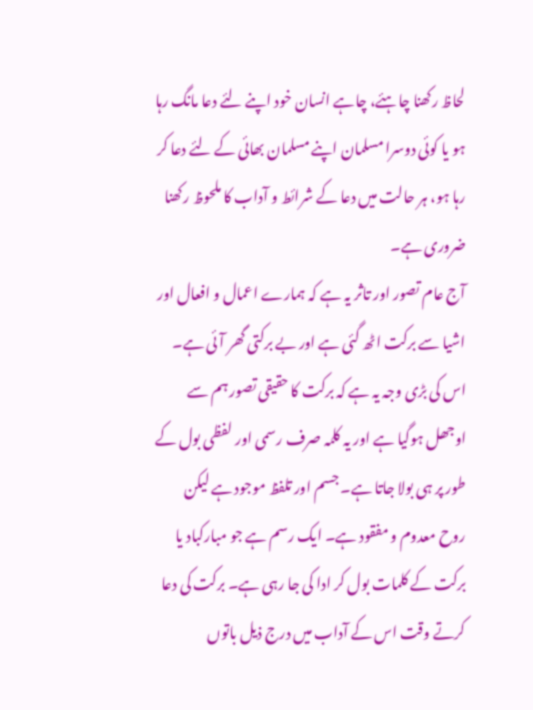لحاظ رکھنا چاہئے، چاہے انسان خود اپنے لئے دعا مانگ رہا ہو یا کوئی دوسرا مسلمان اپنے مسلمان بھائی کے لئے دعا کر رہا ہو، ہر حالت میں دعا کے شرائط و آداب کا ملحوظ رکھنا ضروری ہے۔
آج عام تصور اور تاثر یہ ہے کہ ہمارے اعمال و افعال اور اشیا سے برکت اٹھ گئی ہے اور بے برکتی گھر آئی ہے۔ اس کی بڑی وجہ یہ ہے کہ برکت کا حقیقی تصور ہم سے اوجھل ہوگیا ہے اور یہ کلمہ صرف رسمی اور لفظی بول کے طور پر ہی بولا جاتا ہے۔ جسم اور تلفظ موجود ہے لیکن روح معدوم و مفقود ہے۔ ایک رسم ہے جو مبارکباد یا برکت کے کلمات بول کر ادا کی جا رہی ہے۔ برکت کی دعا کرتے وقت اس کے آداب میں درج ذیل باتوں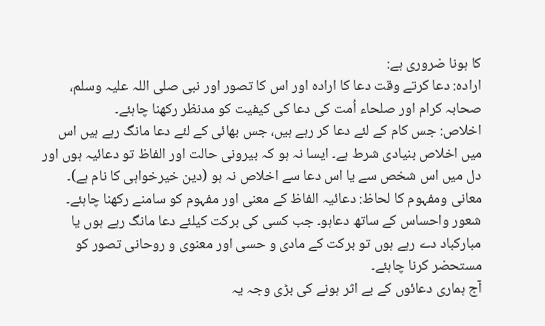کا ہونا ضروری ہے:
ارادہ: دعا کرتے وقت دعا کا ارادہ اور اس کا تصور اور نبی صلی اللہ علیہ وسلم، صحابہ کرام اور صلحاء اُمت کی دعا کی کیفیت کو مدنظر رکھنا چاہئے۔
اخلاص: جس کام کے لئے دعا کر رہے ہیں، جس بھائی کے لئے دعا مانگ رہے ہیں اس میں اخلاص بنیادی شرط ہے۔ ایسا نہ ہو کہ بیرونی حالت اور الفاظ تو دعائیہ ہوں اور دل میں اس شخص سے یا اس دعا سے اخلاص نہ ہو (دین خیرخواہی کا نام ہے)۔
معانی ومفہوم کا لحاظ: دعائیہ الفاظ کے معنی اور مفہوم کو سامنے رکھنا چاہئے۔ شعور واحساس کے ساتھ دعاہو۔ جب کسی کی برکت کیلئے دعا مانگ رہے ہوں یا مبارکباد دے رہے ہوں تو برکت کے مادی و حسی اور معنوی و روحانی تصور کو مستحضر کرنا چاہئے۔
آج ہماری دعائوں کے بے اثر ہونے کی بڑی وجہ یہ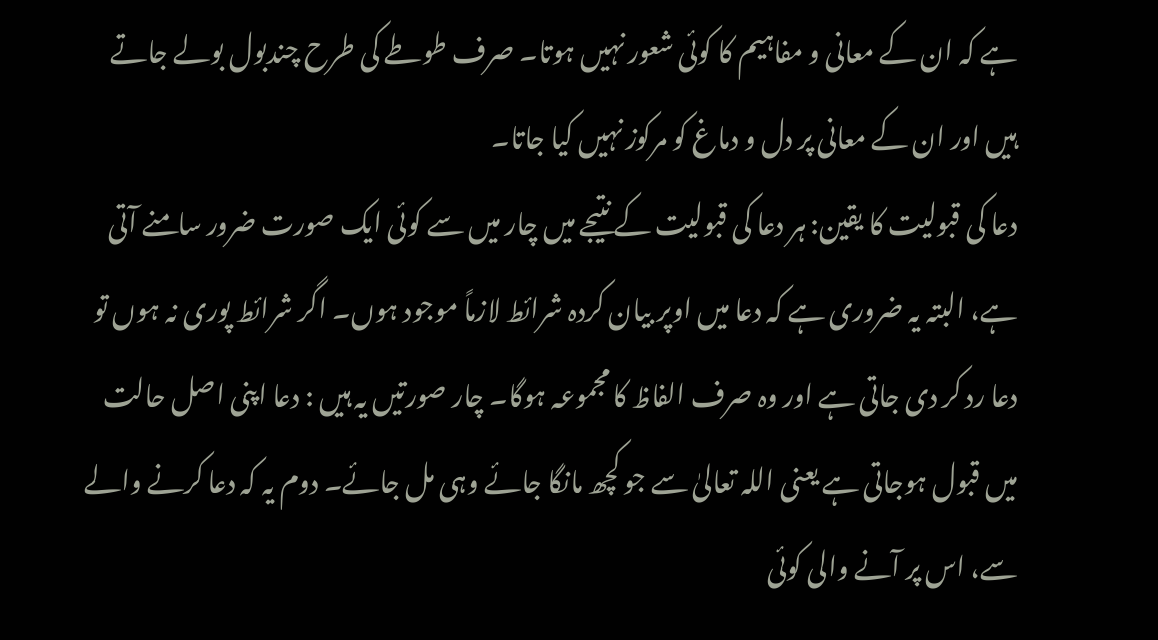ہے کہ ان کے معانی و مفاہیم کا کوئی شعور نہیں ہوتا۔ صرف طوطے کی طرح چندبول بولے جاتے ہیں اور ان کے معانی پر دل و دماغ کو مرکوز نہیں کیا جاتا۔
دعا کی قبولیت کا یقین: ہر دعا کی قبولیت کے نتیجے میں چار میں سے کوئی ایک صورت ضرور سامنے آتی ہے، البتہ یہ ضروری ہے کہ دعا میں اوپر بیان کردہ شرائط لازماً موجود ہوں۔ اگر شرائط پوری نہ ہوں تو دعا رد کر دی جاتی ہے اور وہ صرف الفاظ کا مجموعہ ہوگا۔ چار صورتیں یہ ہیں : دعا اپنی اصل حالت میں قبول ہوجاتی ہے یعنی اللہ تعالیٰ سے جو کچھ مانگا جائے وہی مل جائے۔ دوم یہ کہ دعا کرنے والے سے، اس پر آنے والی کوئی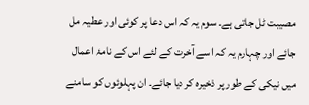مصیبت ٹل جاتی ہے۔ سوم یہ کہ اس دعا پر کوئی اور عطیہ مل جائے اور چہارم یہ کہ اسے آخرت کے لئے اس کے نامۂ اعمال میں نیکی کے طور پر ذخیرہ کر دیا جائے۔ ان پہلوئوں کو سامنے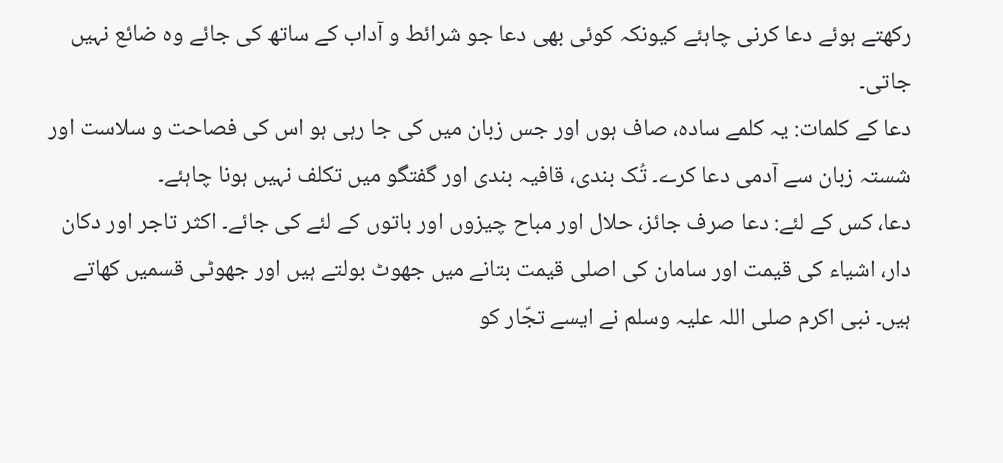رکھتے ہوئے دعا کرنی چاہئے کیونکہ کوئی بھی دعا جو شرائط و آداب کے ساتھ کی جائے وہ ضائع نہیں جاتی۔
دعا کے کلمات: یہ کلمے سادہ، صاف ہوں اور جس زبان میں کی جا رہی ہو اس کی فصاحت و سلاست اور شستہ زبان سے آدمی دعا کرے۔ تُک بندی، قافیہ بندی اور گفتگو میں تکلف نہیں ہونا چاہئے۔
دعا، کس کے لئے: دعا صرف جائز، حلال اور مباح چیزوں اور باتوں کے لئے کی جائے۔ اکثر تاجر اور دکان دار، اشیاء کی قیمت اور سامان کی اصلی قیمت بتانے میں جھوٹ بولتے ہیں اور جھوٹی قسمیں کھاتے ہیں۔ نبی اکرم صلی اللہ علیہ وسلم نے ایسے تجّار کو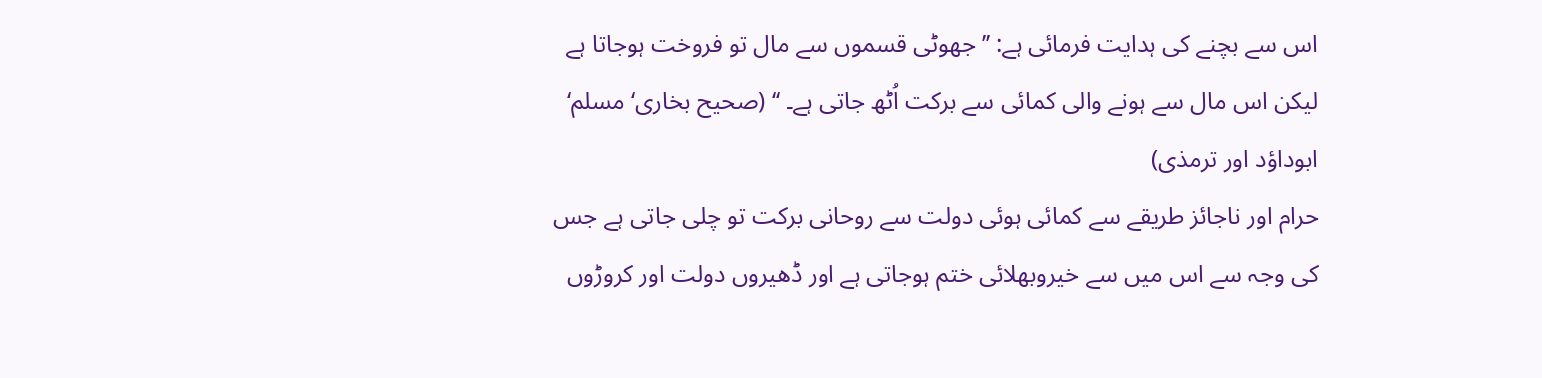اس سے بچنے کی ہدایت فرمائی ہے: ’’جھوٹی قسموں سے مال تو فروخت ہوجاتا ہے لیکن اس مال سے ہونے والی کمائی سے برکت اُٹھ جاتی ہے۔ ‘‘ (صحیح بخاری‘ مسلم‘ ابوداؤد اور ترمذی)
حرام اور ناجائز طریقے سے کمائی ہوئی دولت سے روحانی برکت تو چلی جاتی ہے جس کی وجہ سے اس میں سے خیروبھلائی ختم ہوجاتی ہے اور ڈھیروں دولت اور کروڑوں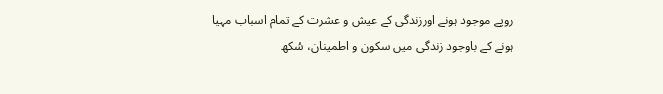روپے موجود ہونے اورزندگی کے عیش و عشرت کے تمام اسباب مہیا ہونے کے باوجود زندگی میں سکون و اطمینان، سُکھ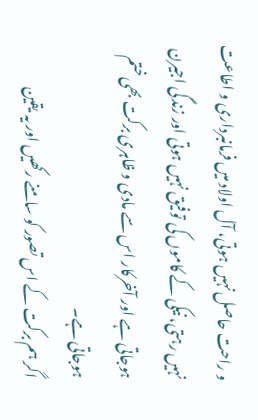و راحت حاصل نہیں ہوتی، آل اولاد میں فرمانبرداری و اطاعت نہیں رہتی، نیکی کے کاموں کی توفیق نہیں ہوتی اور زندگی اجیرن ہوجاتی ہے اور آخرکار اس سے مادی و ظاہری برکت بھی ختم ہوجاتی ہے۔
اگر ہم برکت کے اس تصور کو سامنے رکھیں اور یہ یقین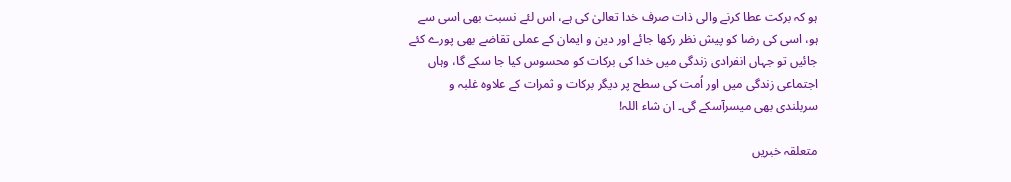ہو کہ برکت عطا کرنے والی ذات صرف خدا تعالیٰ کی ہے، اس لئے نسبت بھی اسی سے ہو، اسی کی رضا کو پیش نظر رکھا جائے اور دین و ایمان کے عملی تقاضے بھی پورے کئے جائیں تو جہاں انفرادی زندگی میں خدا کی برکات کو محسوس کیا جا سکے گا، وہاں اجتماعی زندگی میں اور اُمت کی سطح پر دیگر برکات و ثمرات کے علاوہ غلبہ و سربلندی بھی میسرآسکے گی۔ ان شاء اللہ!

متعلقہ خبریں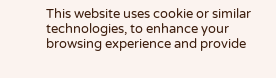This website uses cookie or similar technologies, to enhance your browsing experience and provide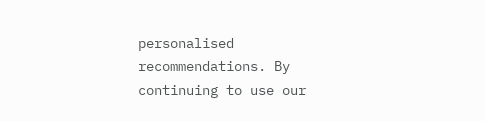personalised recommendations. By continuing to use our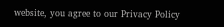website, you agree to our Privacy Policy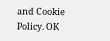and Cookie Policy. OK